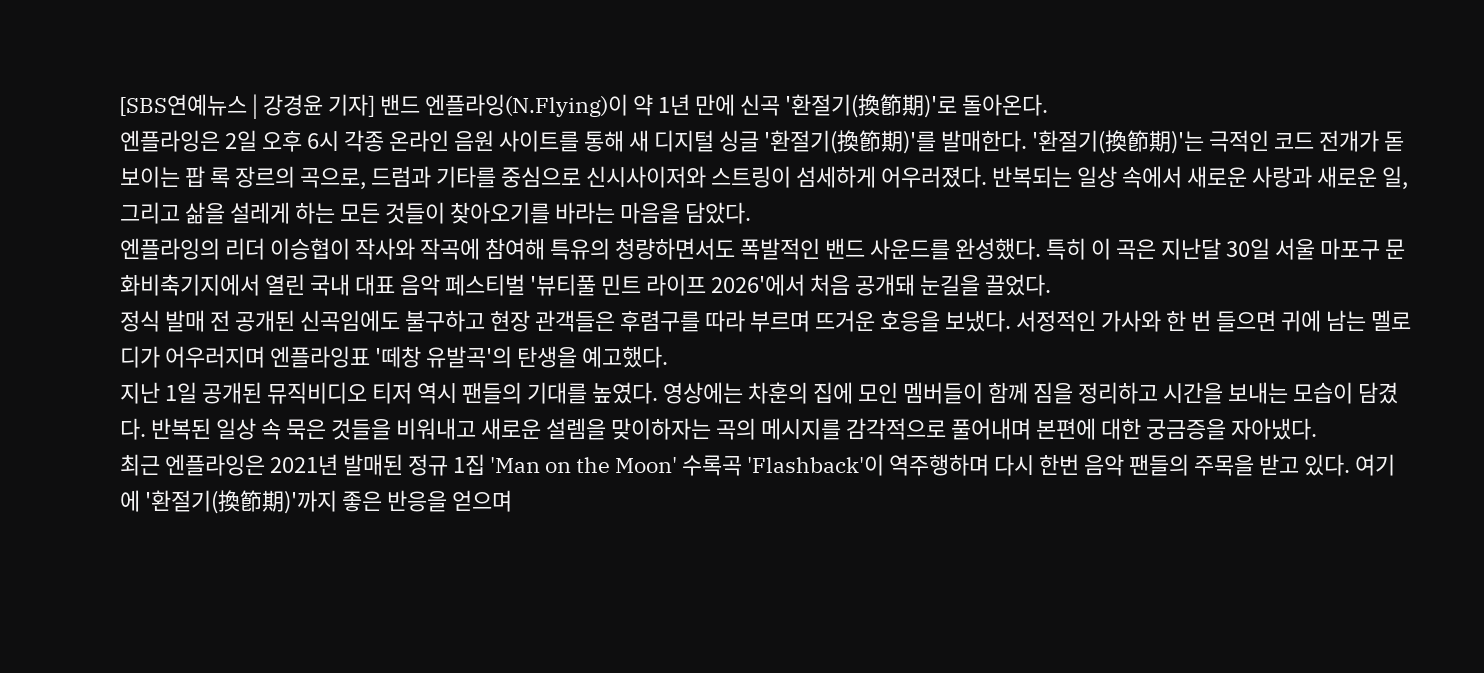[SBS연예뉴스 | 강경윤 기자] 밴드 엔플라잉(N.Flying)이 약 1년 만에 신곡 '환절기(換節期)'로 돌아온다.
엔플라잉은 2일 오후 6시 각종 온라인 음원 사이트를 통해 새 디지털 싱글 '환절기(換節期)'를 발매한다. '환절기(換節期)'는 극적인 코드 전개가 돋보이는 팝 록 장르의 곡으로, 드럼과 기타를 중심으로 신시사이저와 스트링이 섬세하게 어우러졌다. 반복되는 일상 속에서 새로운 사랑과 새로운 일, 그리고 삶을 설레게 하는 모든 것들이 찾아오기를 바라는 마음을 담았다.
엔플라잉의 리더 이승협이 작사와 작곡에 참여해 특유의 청량하면서도 폭발적인 밴드 사운드를 완성했다. 특히 이 곡은 지난달 30일 서울 마포구 문화비축기지에서 열린 국내 대표 음악 페스티벌 '뷰티풀 민트 라이프 2026'에서 처음 공개돼 눈길을 끌었다.
정식 발매 전 공개된 신곡임에도 불구하고 현장 관객들은 후렴구를 따라 부르며 뜨거운 호응을 보냈다. 서정적인 가사와 한 번 들으면 귀에 남는 멜로디가 어우러지며 엔플라잉표 '떼창 유발곡'의 탄생을 예고했다.
지난 1일 공개된 뮤직비디오 티저 역시 팬들의 기대를 높였다. 영상에는 차훈의 집에 모인 멤버들이 함께 짐을 정리하고 시간을 보내는 모습이 담겼다. 반복된 일상 속 묵은 것들을 비워내고 새로운 설렘을 맞이하자는 곡의 메시지를 감각적으로 풀어내며 본편에 대한 궁금증을 자아냈다.
최근 엔플라잉은 2021년 발매된 정규 1집 'Man on the Moon' 수록곡 'Flashback'이 역주행하며 다시 한번 음악 팬들의 주목을 받고 있다. 여기에 '환절기(換節期)'까지 좋은 반응을 얻으며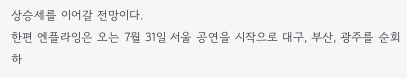상승세를 이어갈 전망이다.
한편 엔플라잉은 오는 7월 31일 서울 공연을 시작으로 대구, 부산, 광주를 순회하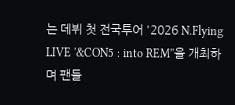는 데뷔 첫 전국투어 '2026 N.Flying LIVE '&CON5 : into REM''을 개최하며 팬들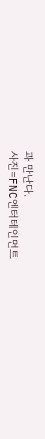과 만난다.
사진=FNC엔터테인먼트